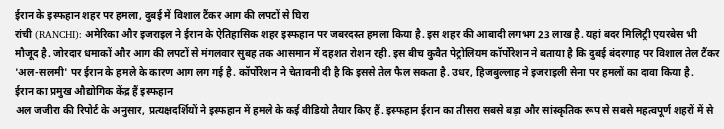ईरान के इस्फहान शहर पर हमला, दुबई में विशाल टैंकर आग की लपटों से घिरा
रांची (RANCHI): अमेरिका और इजराइल ने ईरान के ऐतिहासिक शहर इस्फहान पर जबरदस्त हमला किया है. इस शहर की आबादी लगभग 23 लाख है. यहां बदर मिलिट्री एयरबेस भी मौजूद है. जोरदार धमाकों और आग की लपटों से मंगलवार सुबह तक आसमान में दहशत रोशन रही. इस बीच कुवैत पेट्रोलियम कॉर्पोरेशन ने बताया है कि दुबई बंदरगाह पर विशाल तेल टैंकर 'अल-सलमी' पर ईरान के हमले के कारण आग लग गई है. कॉर्पोरेशन ने चेतावनी दी है कि इससे तेल फैल सकता है. उधर, हिजबुल्लाह ने इजराइली सेना पर हमलों का दावा किया है.
ईरान का प्रमुख औद्योगिक केंद्र हैं इस्फहान
अल जजीरा की रिपोर्ट के अनुसार, प्रत्यक्षदर्शियों ने इस्फहान में हमले के कई वीडियो तैयार किए हैं. इस्फहान ईरान का तीसरा सबसे बड़ा और सांस्कृतिक रूप से सबसे महत्वपूर्ण शहरों में से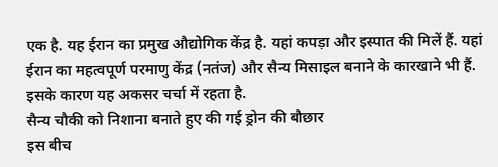एक है. यह ईरान का प्रमुख औद्योगिक केंद्र है. यहां कपड़ा और इस्पात की मिलें हैं. यहां ईरान का महत्वपूर्ण परमाणु केंद्र (नतंज) और सैन्य मिसाइल बनाने के कारखाने भी हैं. इसके कारण यह अकसर चर्चा में रहता है.
सैन्य चौकी को निशाना बनाते हुए की गई ड्रोन की बौछार
इस बीच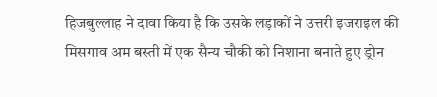हिजबुल्लाह ने दावा किया है कि उसके लड़ाकों ने उत्तरी इजराइल की मिसगाव अम बस्ती में एक सैन्य चौकी को निशाना बनाते हुए ड्रोन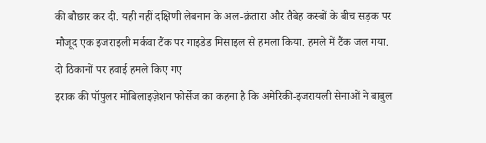की बौछार कर दी. यही नहीं दक्षिणी लेबनान के अल-क़ंतारा और तैबेह कस्बों के बीच सड़क पर मौजूद एक इजराइली मर्कवा टैंक पर गाइडेड मिसाइल से हमला किया. हमले में टैंक जल गया.
दो ठिकानों पर हवाई हमले किए गए
इराक की पॉपुलर मोबिलाइज़ेशन फोर्सेज का कहना है कि अमेरिकी-इजरायली सेनाओं ने बाबुल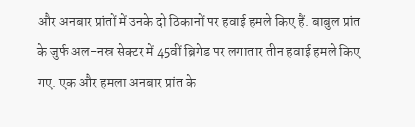और अनबार प्रांतों में उनके दो ठिकानों पर हवाई हमले किए हैं. बाबुल प्रांत के जुर्फ अल-नस्र सेक्टर में 45वीं ब्रिगेड पर लगातार तीन हवाई हमले किए गए. एक और हमला अनबार प्रांत के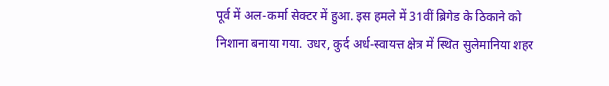पूर्व में अल-कर्मा सेक्टर में हुआ. इस हमले में 31वीं ब्रिगेड के ठिकाने को निशाना बनाया गया. उधर, कुर्द अर्ध-स्वायत्त क्षेत्र में स्थित सुलेमानिया शहर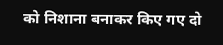को निशाना बनाकर किए गए दो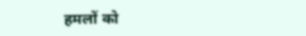हमलों को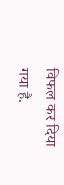विफल कर दिया गया है.